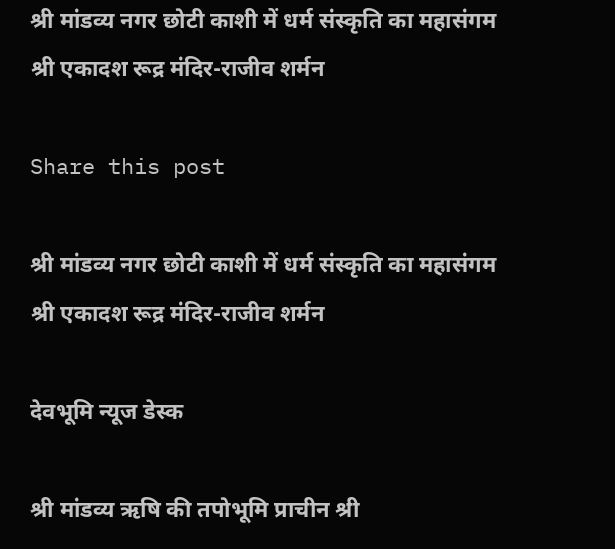श्री मांडव्य नगर छोटी काशी में धर्म संस्कृति का महासंगम श्री एकादश रूद्र मंदिर-राजीव शर्मन

Share this post

श्री मांडव्य नगर छोटी काशी में धर्म संस्कृति का महासंगम श्री एकादश रूद्र मंदिर-राजीव शर्मन

देवभूमि न्यूज डेस्क

श्री मांडव्य ऋषि की तपोभूमि प्राचीन श्री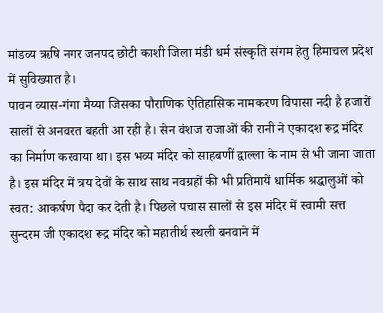मांडव्य ऋषि नगर जनपद छोटी काशी जिला मंडी धर्म संस्कृति संगम हेतु हिमाचल प्रदेश में सुविख्यात है।
पावन व्यास-गंगा मैय्या जिसका पौराणिक ऐतिहासिक नामकरण विपासा नदी है हजारों सालों से अनवरत बहती आ रही है। सेन वंशज राजाओं की रानी ने एकादश रूद्र मंदिर का निर्माण करवाया था। इस भव्य मंदिर को साहबणीं द्वाल्ला के नाम से भी जाना जाता है। इस मंदिर में त्रय देवों के साथ साथ नवग्रहों की भी प्रतिमायें धार्मिक श्रद्धालुओं को स्वत: आकर्षण पैदा कर देती है। पिछले पचास सालों से इस मंदिर में स्वामी सत्त सुन्दरम जी एकादश रूद्र मंदिर को महातीर्थ स्थली बनवाने में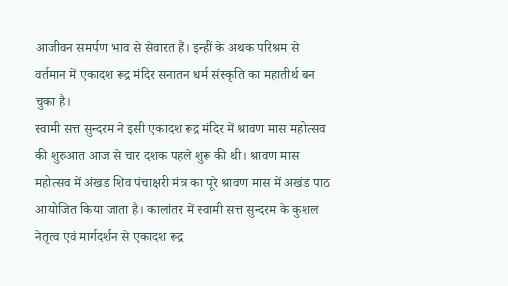आजीवन समर्पण भाव से सेवारत हैं। इन्हीं के अथक परिश्रम से वर्तमान में एकादश रूद्र मंदिर सनातन धर्म संस्कृति का महातीर्थ बन चुका है।
स्वामी सत्त सुन्दरम ने इसी एकादश रूद्र मंदिर में श्रावण मास महोत्सव की शुरुआत आज से चार दशक पहले शुरू की थी। श्रावण मास महोत्सव में अंखड शिव पंचाक्षरी मंत्र का पूरे श्रावण मास में अखंड पाठ आयोजित किया जाता है। कालांतर में स्वामी सत्त सुन्दरम के कुशल नेतृत्व एवं मार्गदर्शन से एकादश रूद्र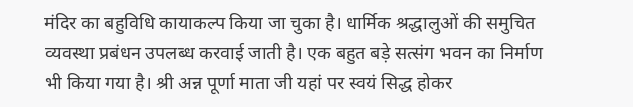मंदिर का बहुविधि कायाकल्प किया जा चुका है। धार्मिक श्रद्धालुओं की समुचित व्यवस्था प्रबंधन उपलब्ध करवाई जाती है। एक बहुत बड़े सत्संग भवन का निर्माण भी किया गया है। श्री अन्न पूर्णा माता जी यहां पर स्वयं सिद्ध होकर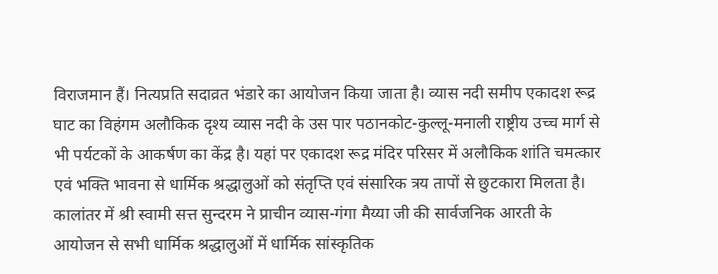विराजमान हैं। नित्यप्रति सदाव्रत भंडारे का आयोजन किया जाता है। व्यास नदी समीप एकादश रूद्र घाट का विहंगम अलौकिक दृश्य व्यास नदी के उस पार पठानकोट-कुल्लू-मनाली राष्ट्रीय उच्च मार्ग से भी पर्यटकों के आकर्षण का केंद्र है। यहां पर एकादश रूद्र मंदिर परिसर में अलौकिक शांति चमत्कार एवं भक्ति भावना से धार्मिक श्रद्धालुओं को संतृप्ति एवं संसारिक त्रय तापों से छुटकारा मिलता है।
कालांतर में श्री स्वामी सत्त सुन्दरम ने प्राचीन व्यास-गंगा मैय्या जी की सार्वजनिक आरती के आयोजन से सभी धार्मिक श्रद्धालुओं में धार्मिक सांस्कृतिक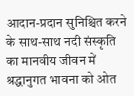आदान-प्रदान सुनिश्चित करने के साथ-साथ नदी संस्कृति का मानवीय जीवन में श्रद्धानुगत भावना को ओत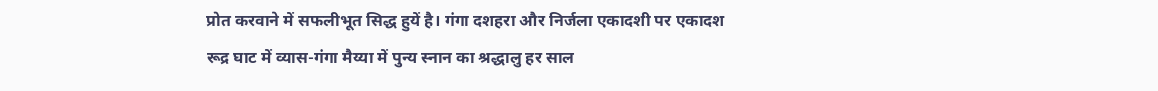प्रोत करवाने में सफलीभूत सिद्ध हुयें है। गंगा दशहरा और निर्जला एकादशी पर एकादश रूद्र घाट में व्यास-गंगा मैय्या में पुन्य स्नान का श्रद्धालु हर साल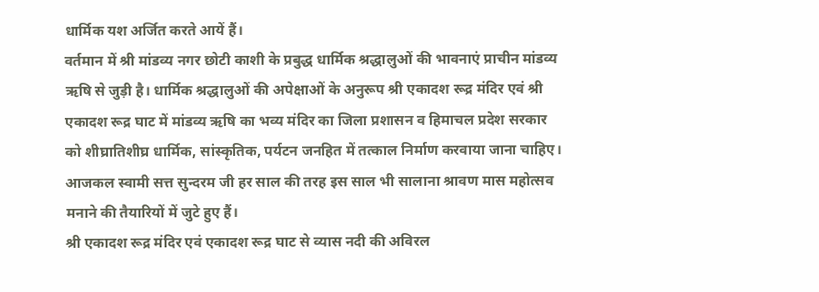धार्मिक यश अर्जित करते आयें हैं।
वर्तमान में श्री मांडव्य नगर छोटी काशी के प्रबुद्ध धार्मिक श्रद्धालुओं की भावनाएं प्राचीन मांडव्य ऋषि से जुड़ी है। धार्मिक श्रद्धालुओं की अपेक्षाओं के अनुरूप श्री एकादश रूद्र मंदिर एवं श्री एकादश रूद्र घाट में मांडव्य ऋषि का भव्य मंदिर का जिला प्रशासन व हिमाचल प्रदेश सरकार को शीघ्रातिशीघ्र धार्मिक, सांस्कृतिक, पर्यटन जनहित में तत्काल निर्माण करवाया जाना चाहिए।
आजकल स्वामी सत्त सुन्दरम जी हर साल की तरह इस साल भी सालाना श्रावण मास महोत्सव मनाने की तैयारियों में जुटे हुए हैं।
श्री एकादश रूद्र मंदिर एवं एकादश रूद्र घाट से व्यास नदी की अविरल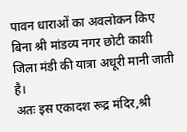पावन धाराओं का अवलोकन किए बिना श्री मांडव्य नगर छोटी काशी जिला मंडी की यात्रा अधूरी मानी जाती है।
अतः इस एकादश रूद्र मंदिर,श्री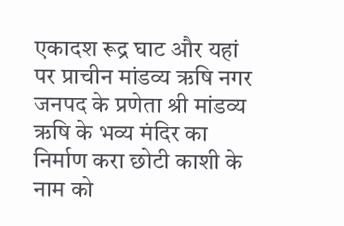एकादश रूद्र घाट और यहां पर प्राचीन मांडव्य ऋषि नगर जनपद के प्रणेता श्री मांडव्य ऋषि के भव्य मंदिर का निर्माण करा छोटी काशी के नाम को‌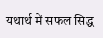यथार्थ में सफल सिद्ध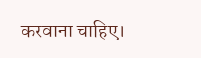करवाना चाहिए।